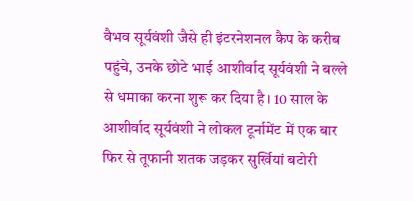वैभव सूर्यवंशी जैसे ही इंटरनेशनल कैप के करीब पहुंचे, उनके छोटे भाई आशीर्वाद सूर्यवंशी ने बल्ले से धमाका करना शुरू कर दिया है। 10 साल के आशीर्वाद सूर्यवंशी ने लोकल टूर्नामेंट में एक बार फिर से तूफानी शतक जड़कर सुर्खियां बटोरी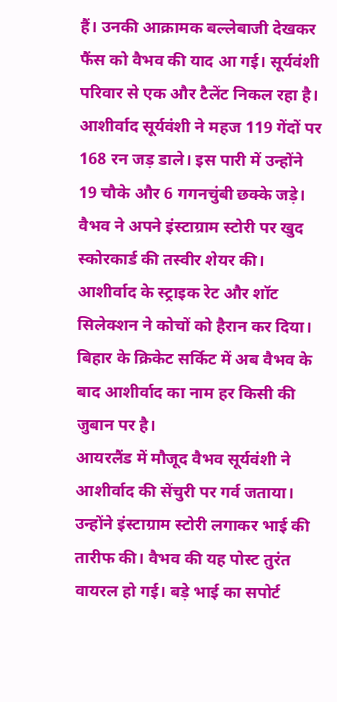हैं। उनकी आक्रामक बल्लेबाजी देखकर फैंस को वैभव की याद आ गई। सूर्यवंशी परिवार से एक और टैलेंट निकल रहा है।
आशीर्वाद सूर्यवंशी ने महज 119 गेंदों पर 168 रन जड़ डाले। इस पारी में उन्होंने 19 चौके और 6 गगनचुंबी छक्के जड़े। वैभव ने अपने इंस्टाग्राम स्टोरी पर खुद स्कोरकार्ड की तस्वीर शेयर की। आशीर्वाद के स्ट्राइक रेट और शॉट सिलेक्शन ने कोचों को हैरान कर दिया। बिहार के क्रिकेट सर्किट में अब वैभव के बाद आशीर्वाद का नाम हर किसी की जुबान पर है।
आयरलैंड में मौजूद वैभव सूर्यवंशी ने आशीर्वाद की सेंचुरी पर गर्व जताया। उन्होंने इंस्टाग्राम स्टोरी लगाकर भाई की तारीफ की। वैभव की यह पोस्ट तुरंत वायरल हो गई। बड़े भाई का सपोर्ट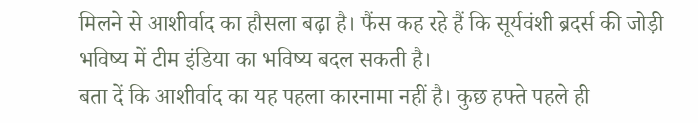मिलने से आशीर्वाद का हौसला बढ़ा है। फैंस कह रहे हैं कि सूर्यवंशी ब्रदर्स की जोड़ी भविष्य में टीम इंडिया का भविष्य बदल सकती है।
बता दें कि आशीर्वाद का यह पहला कारनामा नहीं है। कुछ हफ्ते पहले ही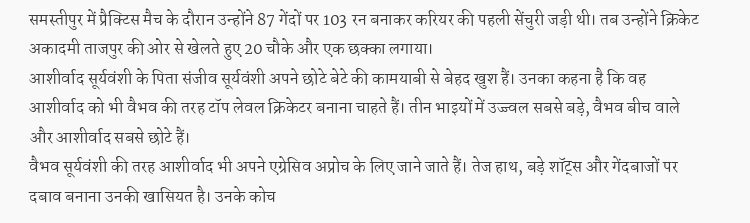समस्तीपुर में प्रैक्टिस मैच के दौरान उन्होंने 87 गेंदों पर 103 रन बनाकर करियर की पहली सेंचुरी जड़ी थी। तब उन्होंने क्रिकेट अकादमी ताजपुर की ओर से खेलते हुए 20 चौके और एक छक्का लगाया।
आशीर्वाद सूर्यवंशी के पिता संजीव सूर्यवंशी अपने छोटे बेटे की कामयाबी से बेहद खुश हैं। उनका कहना है कि वह आशीर्वाद को भी वैभव की तरह टॉप लेवल क्रिकेटर बनाना चाहते हैं। तीन भाइयों में उज्ज्वल सबसे बड़े, वैभव बीच वाले और आशीर्वाद सबसे छोटे हैं।
वैभव सूर्यवंशी की तरह आशीर्वाद भी अपने एग्रेसिव अप्रोच के लिए जाने जाते हैं। तेज हाथ, बड़े शॉट्स और गेंदबाजों पर दबाव बनाना उनकी खासियत है। उनके कोच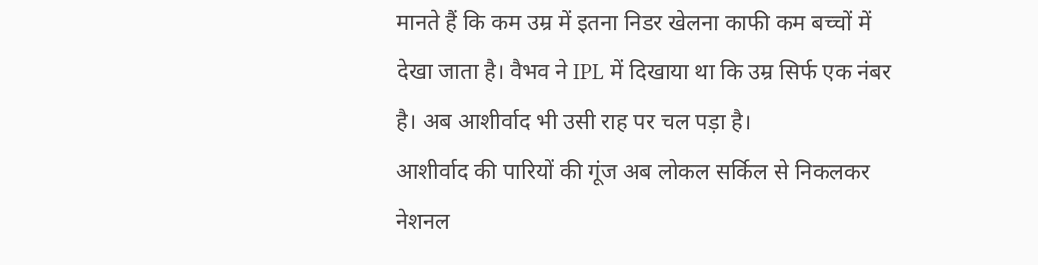मानते हैं कि कम उम्र में इतना निडर खेलना काफी कम बच्चों में देखा जाता है। वैभव ने IPL में दिखाया था कि उम्र सिर्फ एक नंबर है। अब आशीर्वाद भी उसी राह पर चल पड़ा है।
आशीर्वाद की पारियों की गूंज अब लोकल सर्किल से निकलकर नेशनल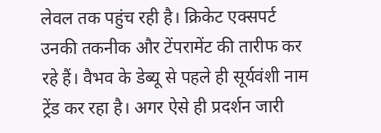लेवल तक पहुंच रही है। क्रिकेट एक्सपर्ट उनकी तकनीक और टेंपरामेंट की तारीफ कर रहे हैं। वैभव के डेब्यू से पहले ही सूर्यवंशी नाम ट्रेंड कर रहा है। अगर ऐसे ही प्रदर्शन जारी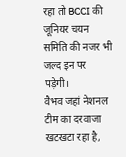रहा तो BCCI की जूनियर चयन समिति की नजर भी जल्द इन पर पड़ेगी।
वैभव जहां नेशनल टीम का दरवाजा खटखटा रहा है,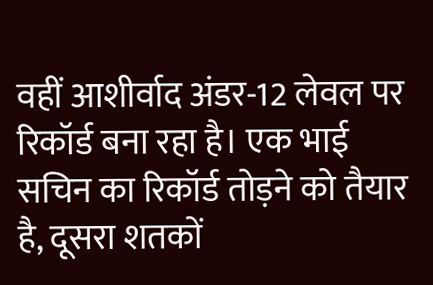वहीं आशीर्वाद अंडर-12 लेवल पर रिकॉर्ड बना रहा है। एक भाई सचिन का रिकॉर्ड तोड़ने को तैयार है, दूसरा शतकों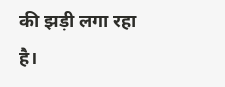की झड़ी लगा रहा है।